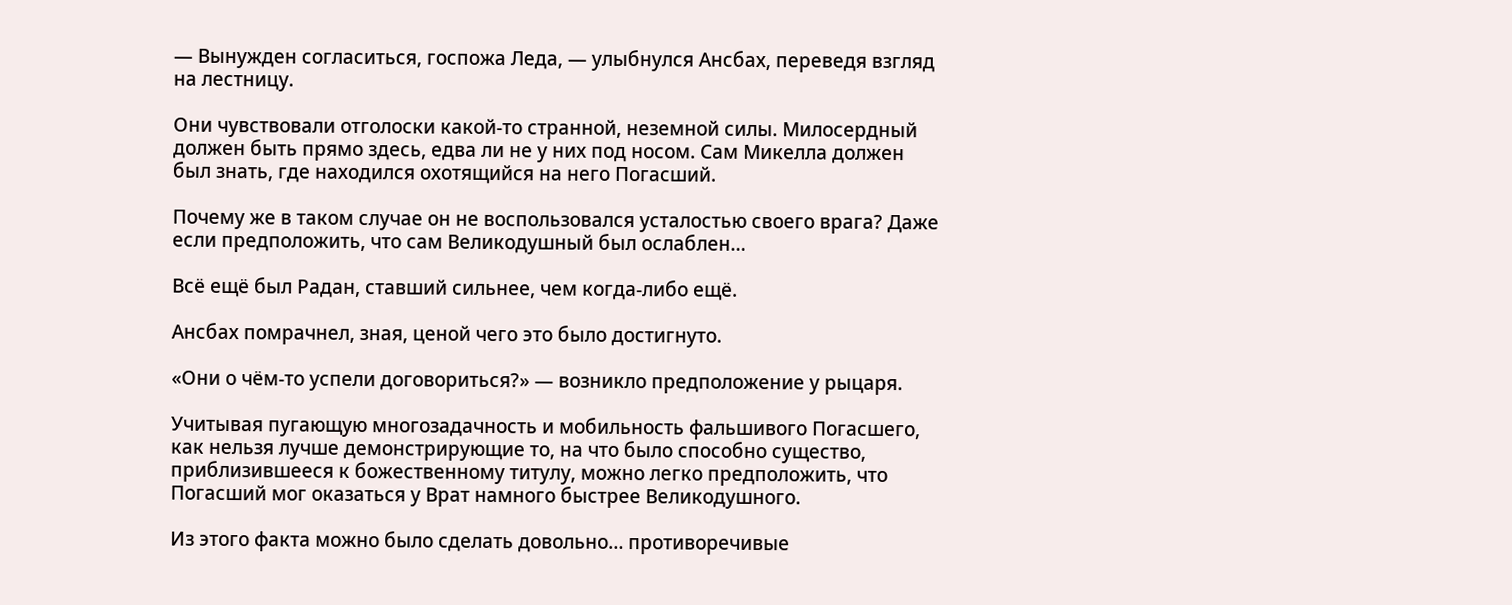— Вынужден согласиться, госпожа Леда, — улыбнулся Ансбах, переведя взгляд на лестницу.

Они чувствовали отголоски какой-то странной, неземной силы. Милосердный должен быть прямо здесь, едва ли не у них под носом. Сам Микелла должен был знать, где находился охотящийся на него Погасший.

Почему же в таком случае он не воспользовался усталостью своего врага? Даже если предположить, что сам Великодушный был ослаблен…

Всё ещё был Радан, ставший сильнее, чем когда-либо ещё.

Ансбах помрачнел, зная, ценой чего это было достигнуто.

«Они о чём-то успели договориться?» — возникло предположение у рыцаря.

Учитывая пугающую многозадачность и мобильность фальшивого Погасшего, как нельзя лучше демонстрирующие то, на что было способно существо, приблизившееся к божественному титулу, можно легко предположить, что Погасший мог оказаться у Врат намного быстрее Великодушного.

Из этого факта можно было сделать довольно… противоречивые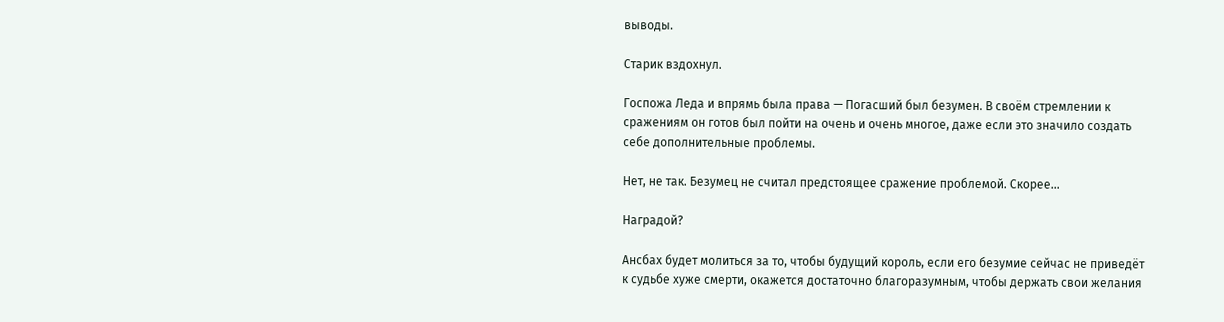выводы.

Старик вздохнул.

Госпожа Леда и впрямь была права — Погасший был безумен. В своём стремлении к сражениям он готов был пойти на очень и очень многое, даже если это значило создать себе дополнительные проблемы.

Нет, не так. Безумец не считал предстоящее сражение проблемой. Скорее…

Наградой?

Ансбах будет молиться за то, чтобы будущий король, если его безумие сейчас не приведёт к судьбе хуже смерти, окажется достаточно благоразумным, чтобы держать свои желания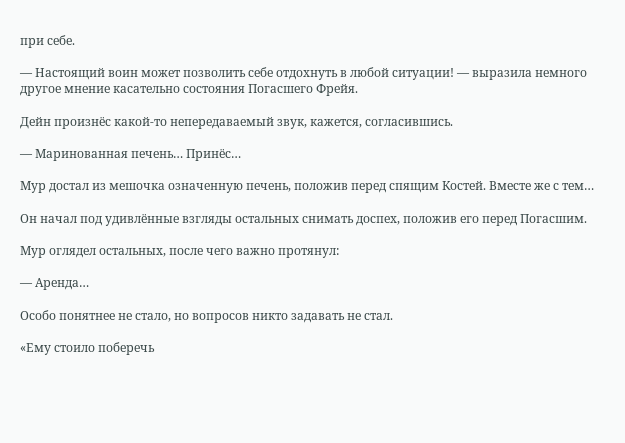при себе.

— Настоящий воин может позволить себе отдохнуть в любой ситуации! — выразила немного другое мнение касательно состояния Погасшего Фрейя.

Дейн произнёс какой-то непередаваемый звук, кажется, согласившись.

— Маринованная печень… Принёс…

Мур достал из мешочка означенную печень, положив перед спящим Костей. Вместе же с тем…

Он начал под удивлённые взгляды остальных снимать доспех, положив его перед Погасшим.

Мур оглядел остальных, после чего важно протянул:

— Аренда…

Особо понятнее не стало, но вопросов никто задавать не стал.

«Ему стоило поберечь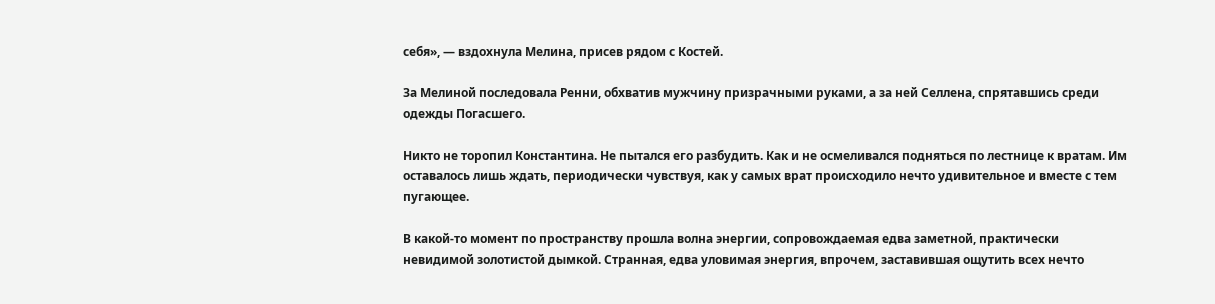себя», — вздохнула Мелина, присев рядом с Костей.

За Мелиной последовала Ренни, обхватив мужчину призрачными руками, а за ней Селлена, спрятавшись среди одежды Погасшего.

Никто не торопил Константина. Не пытался его разбудить. Как и не осмеливался подняться по лестнице к вратам. Им оставалось лишь ждать, периодически чувствуя, как у самых врат происходило нечто удивительное и вместе с тем пугающее.

В какой-то момент по пространству прошла волна энергии, сопровождаемая едва заметной, практически невидимой золотистой дымкой. Странная, едва уловимая энергия, впрочем, заставившая ощутить всех нечто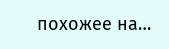похожее на…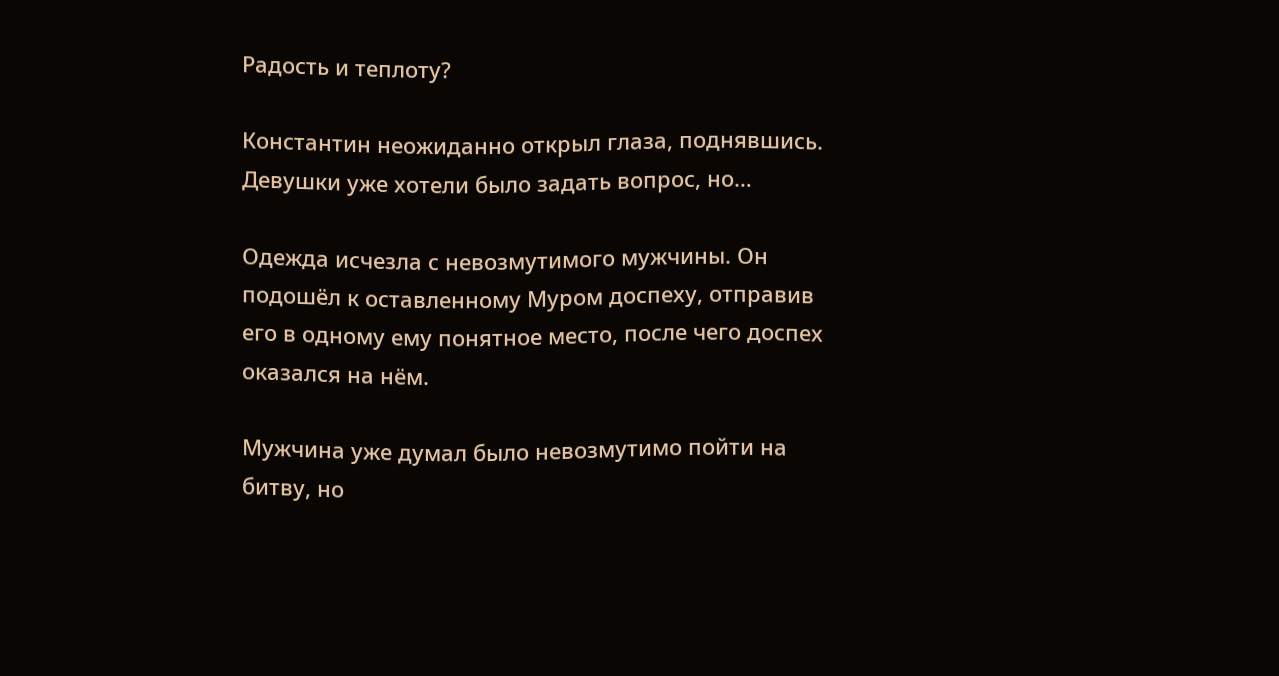Радость и теплоту?

Константин неожиданно открыл глаза, поднявшись. Девушки уже хотели было задать вопрос, но…

Одежда исчезла с невозмутимого мужчины. Он подошёл к оставленному Муром доспеху, отправив его в одному ему понятное место, после чего доспех оказался на нём.

Мужчина уже думал было невозмутимо пойти на битву, но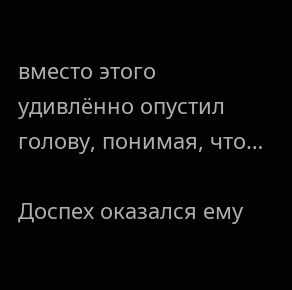вместо этого удивлённо опустил голову, понимая, что…

Доспех оказался ему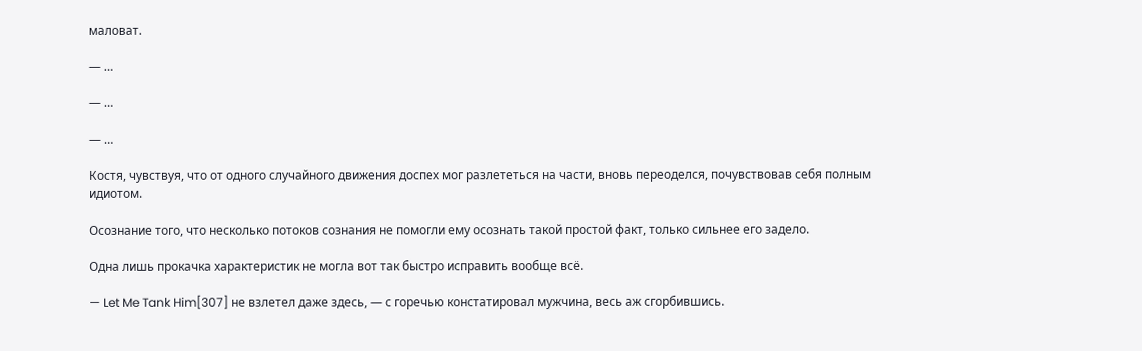маловат.

— …

— …

— …

Костя, чувствуя, что от одного случайного движения доспех мог разлететься на части, вновь переоделся, почувствовав себя полным идиотом.

Осознание того, что несколько потоков сознания не помогли ему осознать такой простой факт, только сильнее его задело.

Одна лишь прокачка характеристик не могла вот так быстро исправить вообще всё.

— Let Me Tank Him[307] не взлетел даже здесь, — с горечью констатировал мужчина, весь аж сгорбившись.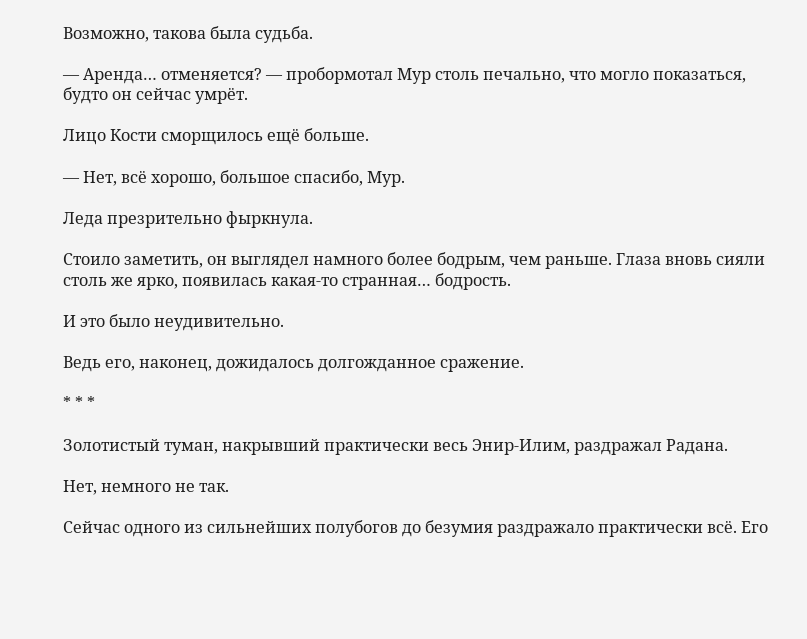Возможно, такова была судьба.

— Аренда… отменяется? — пробормотал Мур столь печально, что могло показаться, будто он сейчас умрёт.

Лицо Кости сморщилось ещё больше.

— Нет, всё хорошо, большое спасибо, Мур.

Леда презрительно фыркнула.

Стоило заметить, он выглядел намного более бодрым, чем раньше. Глаза вновь сияли столь же ярко, появилась какая-то странная… бодрость.

И это было неудивительно.

Ведь его, наконец, дожидалось долгожданное сражение.

* * *

Золотистый туман, накрывший практически весь Энир-Илим, раздражал Радана.

Нет, немного не так.

Сейчас одного из сильнейших полубогов до безумия раздражало практически всё. Его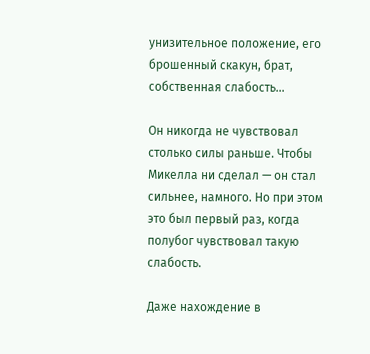унизительное положение, его брошенный скакун, брат, собственная слабость…

Он никогда не чувствовал столько силы раньше. Чтобы Микелла ни сделал — он стал сильнее, намного. Но при этом это был первый раз, когда полубог чувствовал такую слабость.

Даже нахождение в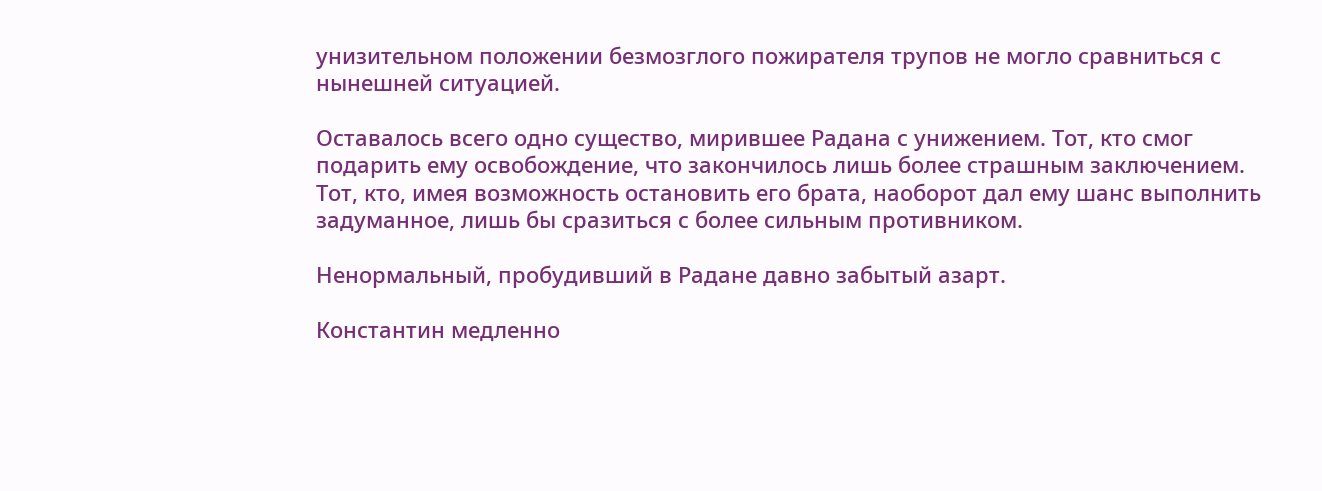унизительном положении безмозглого пожирателя трупов не могло сравниться с нынешней ситуацией.

Оставалось всего одно существо, мирившее Радана с унижением. Тот, кто смог подарить ему освобождение, что закончилось лишь более страшным заключением. Тот, кто, имея возможность остановить его брата, наоборот дал ему шанс выполнить задуманное, лишь бы сразиться с более сильным противником.

Ненормальный, пробудивший в Радане давно забытый азарт.

Константин медленно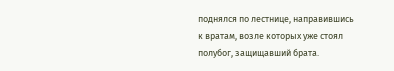поднялся по лестнице, направившись к вратам, возле которых уже стоял полубог, защищавший брата.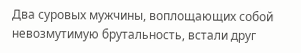Два суровых мужчины, воплощающих собой невозмутимую брутальность, встали друг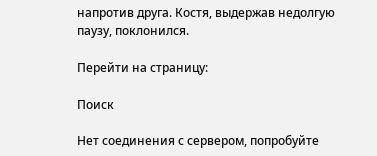напротив друга. Костя, выдержав недолгую паузу, поклонился.

Перейти на страницу:

Поиск

Нет соединения с сервером, попробуйте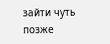зайти чуть позже